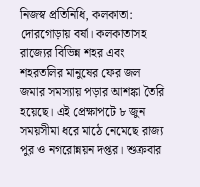নিজস্ব প্রতিনিধি, কলকাতা: দোরগোড়ায় বর্ষা। কলকাতাসহ রাজ্যের বিভিন্ন শহর এবং শহরতলির মানুষের ফের জল জমার সমস্যায় পড়ার আশঙ্কা তৈরি হয়েছে। এই প্রেক্ষাপটে ৮ জুন সময়সীমা ধরে মাঠে নেমেছে রাজ্য পুর ও নগরোন্নয়ন দপ্তর। শুক্রবার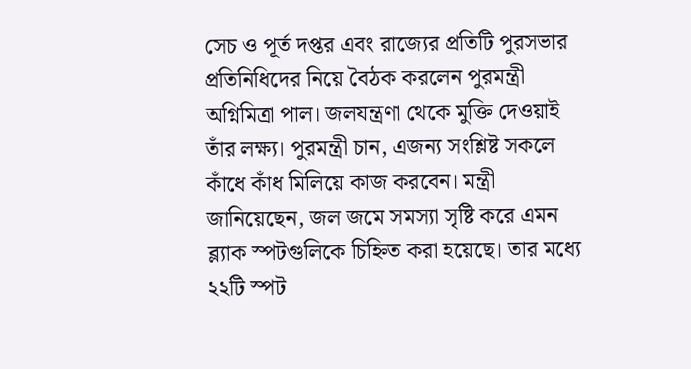সেচ ও পূর্ত দপ্তর এবং রাজ্যের প্রতিটি পুরসভার প্রতিনিধিদের নিয়ে বৈঠক করলেন পুরমন্ত্রী অগ্নিমিত্রা পাল। জলযন্ত্রণা থেকে মুক্তি দেওয়াই তাঁর লক্ষ্য। পুরমন্ত্রী চান, এজন্য সংশ্লিষ্ট সকলে কাঁধে কাঁধ মিলিয়ে কাজ করবেন। মন্ত্রী জানিয়েছেন, জল জমে সমস্যা সৃষ্টি করে এমন ব্ল্যাক স্পটগুলিকে চিহ্নিত করা হয়েছে। তার মধ্যে ২২টি স্পট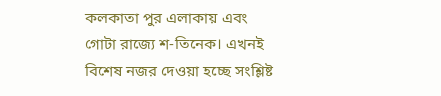কলকাতা পুর এলাকায় এবং গোটা রাজ্যে শ-তিনেক। এখনই বিশেষ নজর দেওয়া হচ্ছে সংশ্লিষ্ট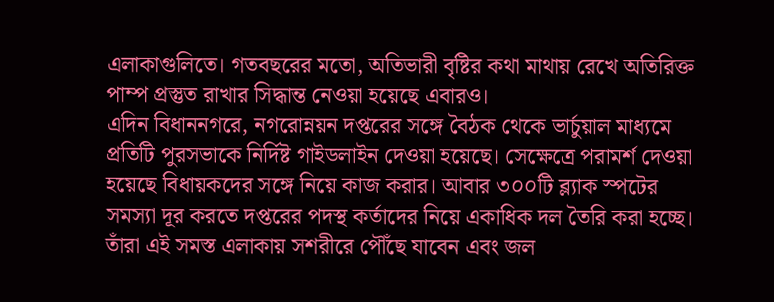এলাকাগুলিতে। গতবছরের মতো, অতিভারী বৃষ্টির কথা মাথায় রেখে অতিরিক্ত পাম্প প্রস্তুত রাখার সিদ্ধান্ত নেওয়া হয়েছে এবারও।
এদিন বিধাননগরে, নগরোন্নয়ন দপ্তরের সঙ্গে বৈঠক থেকে ভার্চুয়াল মাধ্যমে প্রতিটি পুরসভাকে নির্দিষ্ট গাইডলাইন দেওয়া হয়েছে। সেক্ষেত্রে পরামর্শ দেওয়া হয়েছে বিধায়কদের সঙ্গে নিয়ে কাজ করার। আবার ৩০০টি ব্ল্যাক স্পটের সমস্যা দূর করতে দপ্তরের পদস্থ কর্তাদের নিয়ে একাধিক দল তৈরি করা হচ্ছে। তাঁরা এই সমস্ত এলাকায় সশরীরে পৌঁছে যাবেন এবং জল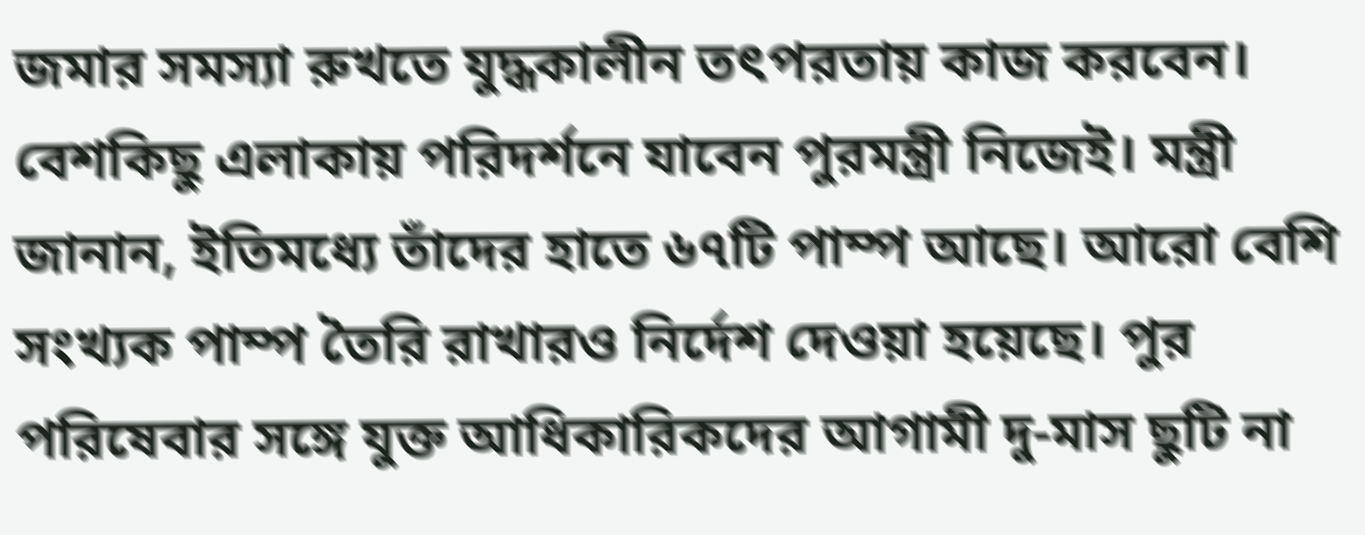জমার সমস্যা রুখতে যুদ্ধকালীন তৎপরতায় কাজ করবেন। বেশকিছু এলাকায় পরিদর্শনে যাবেন পুরমন্ত্রী নিজেই। মন্ত্রী জানান, ইতিমধ্যে তাঁদের হাতে ৬৭টি পাম্প আছে। আরো বেশি সংখ্যক পাম্প তৈরি রাখারও নির্দেশ দেওয়া হয়েছে। পুর পরিষেবার সঙ্গে যুক্ত আধিকারিকদের আগামী দু-মাস ছুটি না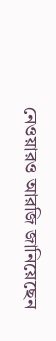নেওয়ারও আরজি জানিয়েছেন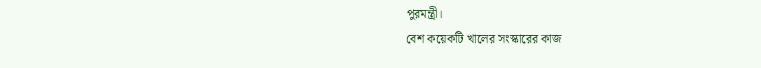পুরমন্ত্রী।
বেশ কয়েকটি খালের সংস্কারের কাজ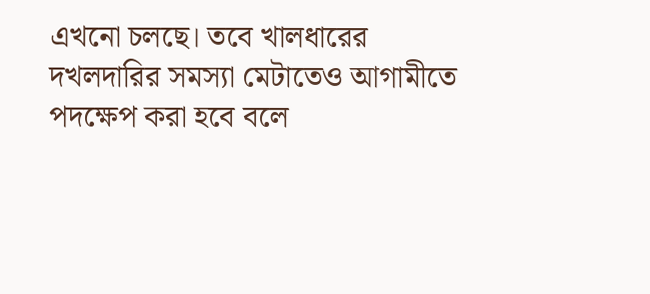এখনো চলছে। তবে খালধারের দখলদারির সমস্যা মেটাতেও আগামীতে পদক্ষেপ করা হবে বলে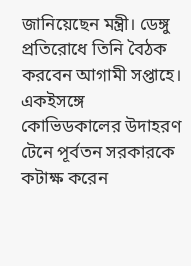জানিয়েছেন মন্ত্রী। ডেঙ্গু প্রতিরোধে তিনি বৈঠক করবেন আগামী সপ্তাহে। একইসঙ্গে কোভিডকালের উদাহরণ টেনে পূর্বতন সরকারকে কটাক্ষ করেন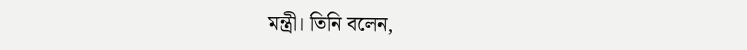মন্ত্রী। তিনি বলেন,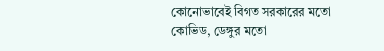কোনোভাবেই বিগত সরকারের মতো কোভিড, ডেঙ্গুর মতো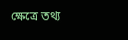ক্ষেত্রে তথ্য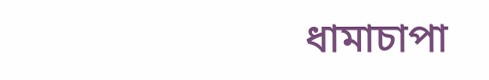ধামাচাপা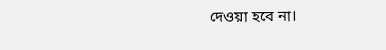দেওয়া হবে না।